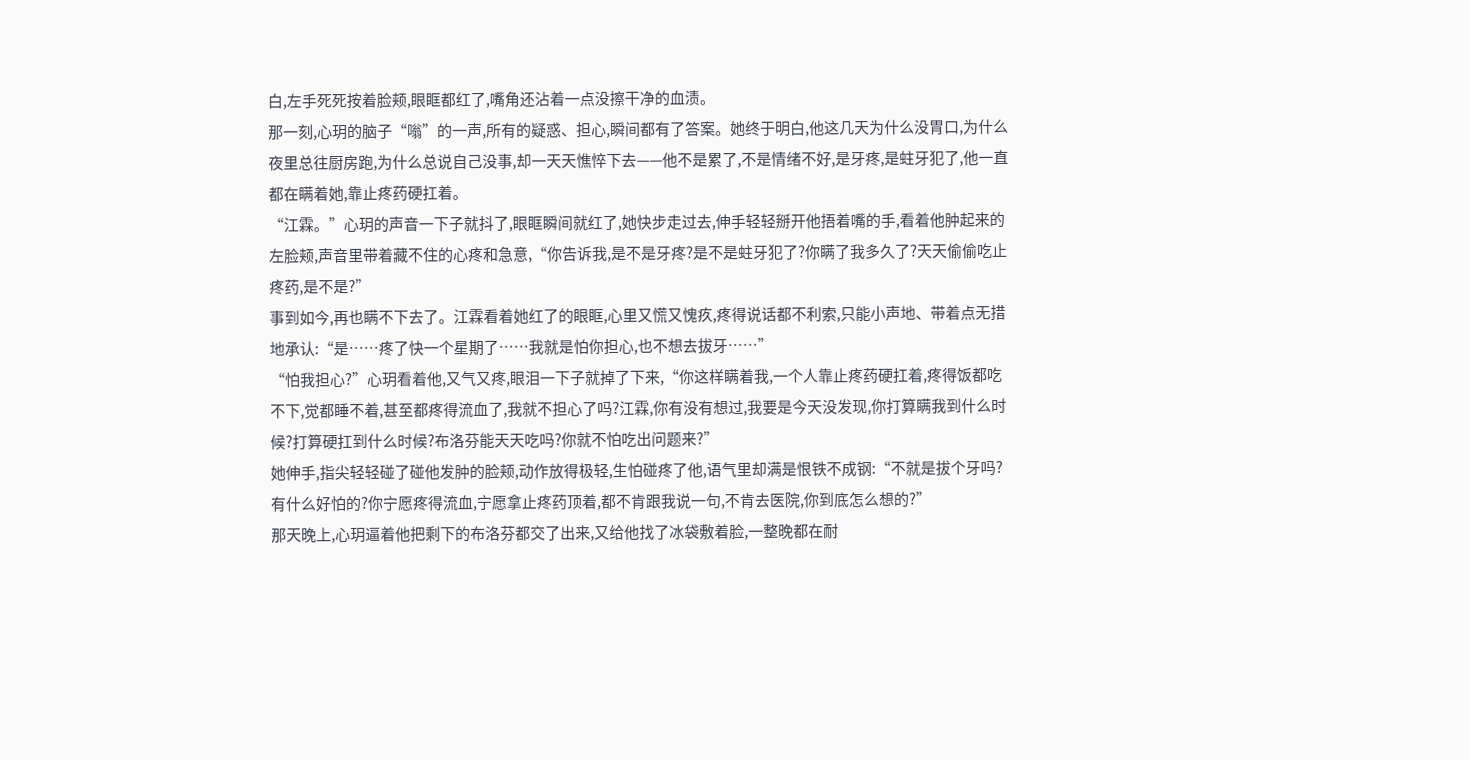白,左手死死按着脸颊,眼眶都红了,嘴角还沾着一点没擦干净的血渍。
那一刻,心玥的脑子“嗡”的一声,所有的疑惑、担心,瞬间都有了答案。她终于明白,他这几天为什么没胃口,为什么夜里总往厨房跑,为什么总说自己没事,却一天天憔悴下去——他不是累了,不是情绪不好,是牙疼,是蛀牙犯了,他一直都在瞒着她,靠止疼药硬扛着。
“江霖。”心玥的声音一下子就抖了,眼眶瞬间就红了,她快步走过去,伸手轻轻掰开他捂着嘴的手,看着他肿起来的左脸颊,声音里带着藏不住的心疼和急意,“你告诉我,是不是牙疼?是不是蛀牙犯了?你瞒了我多久了?天天偷偷吃止疼药,是不是?”
事到如今,再也瞒不下去了。江霖看着她红了的眼眶,心里又慌又愧疚,疼得说话都不利索,只能小声地、带着点无措地承认:“是……疼了快一个星期了……我就是怕你担心,也不想去拔牙……”
“怕我担心?”心玥看着他,又气又疼,眼泪一下子就掉了下来,“你这样瞒着我,一个人靠止疼药硬扛着,疼得饭都吃不下,觉都睡不着,甚至都疼得流血了,我就不担心了吗?江霖,你有没有想过,我要是今天没发现,你打算瞒我到什么时候?打算硬扛到什么时候?布洛芬能天天吃吗?你就不怕吃出问题来?”
她伸手,指尖轻轻碰了碰他发肿的脸颊,动作放得极轻,生怕碰疼了他,语气里却满是恨铁不成钢:“不就是拔个牙吗?有什么好怕的?你宁愿疼得流血,宁愿拿止疼药顶着,都不肯跟我说一句,不肯去医院,你到底怎么想的?”
那天晚上,心玥逼着他把剩下的布洛芬都交了出来,又给他找了冰袋敷着脸,一整晚都在耐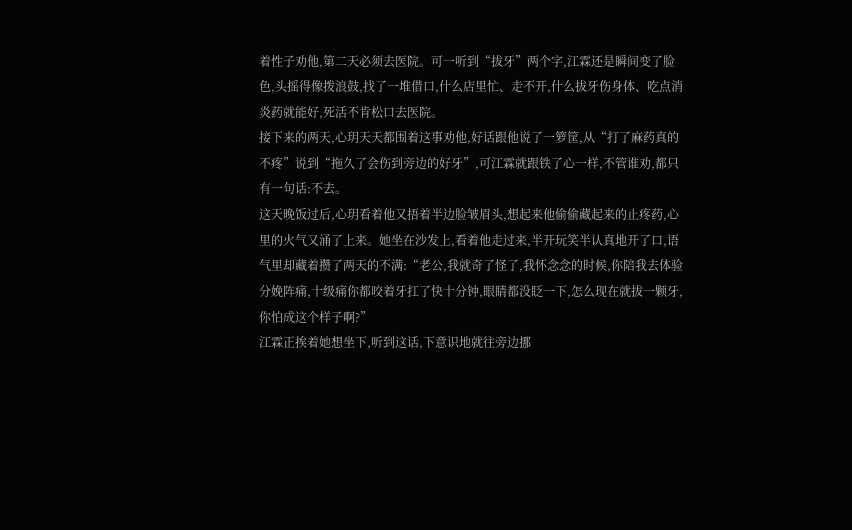着性子劝他,第二天必须去医院。可一听到“拔牙”两个字,江霖还是瞬间变了脸色,头摇得像拨浪鼓,找了一堆借口,什么店里忙、走不开,什么拔牙伤身体、吃点消炎药就能好,死活不肯松口去医院。
接下来的两天,心玥天天都围着这事劝他,好话跟他说了一箩筐,从“打了麻药真的不疼”说到“拖久了会伤到旁边的好牙”,可江霖就跟铁了心一样,不管谁劝,都只有一句话:不去。
这天晚饭过后,心玥看着他又捂着半边脸皱眉头,想起来他偷偷藏起来的止疼药,心里的火气又涌了上来。她坐在沙发上,看着他走过来,半开玩笑半认真地开了口,语气里却藏着攒了两天的不满:“老公,我就奇了怪了,我怀念念的时候,你陪我去体验分娩阵痛,十级痛你都咬着牙扛了快十分钟,眼睛都没眨一下,怎么现在就拔一颗牙,你怕成这个样子啊?”
江霖正挨着她想坐下,听到这话,下意识地就往旁边挪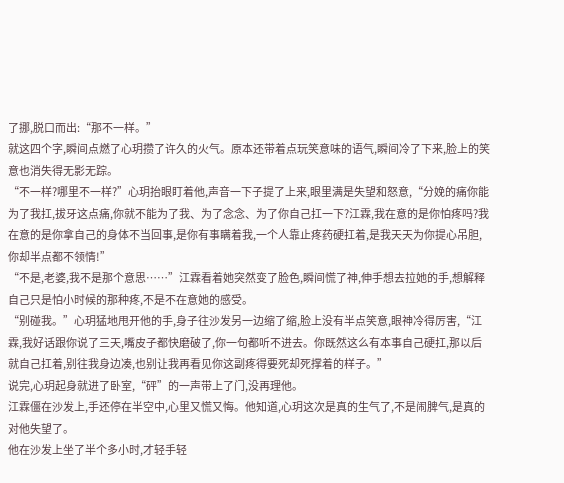了挪,脱口而出:“那不一样。”
就这四个字,瞬间点燃了心玥攒了许久的火气。原本还带着点玩笑意味的语气,瞬间冷了下来,脸上的笑意也消失得无影无踪。
“不一样?哪里不一样?”心玥抬眼盯着他,声音一下子提了上来,眼里满是失望和怒意,“分娩的痛你能为了我扛,拔牙这点痛,你就不能为了我、为了念念、为了你自己扛一下?江霖,我在意的是你怕疼吗?我在意的是你拿自己的身体不当回事,是你有事瞒着我,一个人靠止疼药硬扛着,是我天天为你提心吊胆,你却半点都不领情!”
“不是,老婆,我不是那个意思……”江霖看着她突然变了脸色,瞬间慌了神,伸手想去拉她的手,想解释自己只是怕小时候的那种疼,不是不在意她的感受。
“别碰我。”心玥猛地甩开他的手,身子往沙发另一边缩了缩,脸上没有半点笑意,眼神冷得厉害,“江霖,我好话跟你说了三天,嘴皮子都快磨破了,你一句都听不进去。你既然这么有本事自己硬扛,那以后就自己扛着,别往我身边凑,也别让我再看见你这副疼得要死却死撑着的样子。”
说完,心玥起身就进了卧室,“砰”的一声带上了门,没再理他。
江霖僵在沙发上,手还停在半空中,心里又慌又悔。他知道,心玥这次是真的生气了,不是闹脾气,是真的对他失望了。
他在沙发上坐了半个多小时,才轻手轻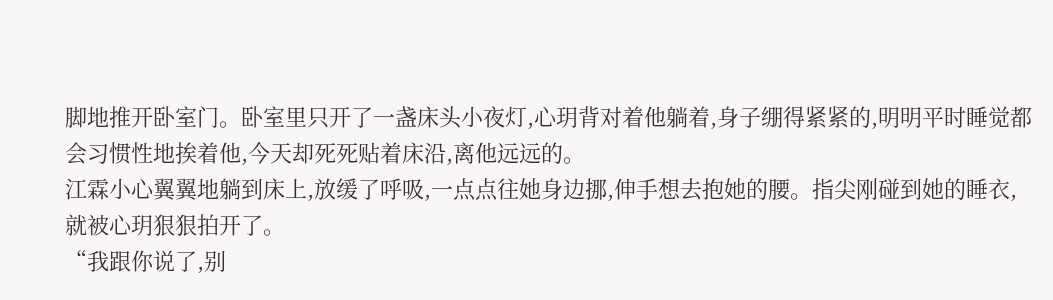脚地推开卧室门。卧室里只开了一盏床头小夜灯,心玥背对着他躺着,身子绷得紧紧的,明明平时睡觉都会习惯性地挨着他,今天却死死贴着床沿,离他远远的。
江霖小心翼翼地躺到床上,放缓了呼吸,一点点往她身边挪,伸手想去抱她的腰。指尖刚碰到她的睡衣,就被心玥狠狠拍开了。
“我跟你说了,别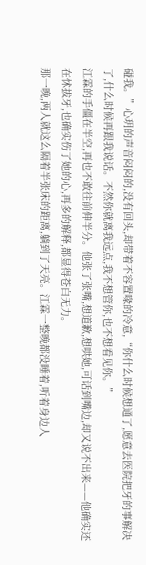碰我。”心玥的声音闷闷的,没有回头,却带着不容置喙的冷意,“你什么时候想通了,愿意去医院把牙的事解决了,什么时候再跟我说话。不然你就离我远点,我不想管你,也不想看见你。”
江霖的手僵在半空,再也不敢往前伸半分。他张了张嘴,想道歉,想哄她,可话到嘴边,却又说不出来——他确实还在怵拔牙,也确实伤了她的心,再多的解释,都显得苍白无力。
那一晚,两人就这么隔着半张床的距离,躺到了天亮。江霖一整晚都没睡着,听着身边人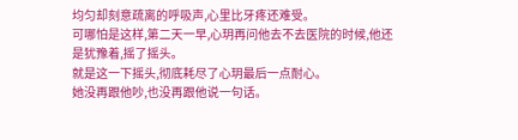均匀却刻意疏离的呼吸声,心里比牙疼还难受。
可哪怕是这样,第二天一早,心玥再问他去不去医院的时候,他还是犹豫着,摇了摇头。
就是这一下摇头,彻底耗尽了心玥最后一点耐心。
她没再跟他吵,也没再跟他说一句话。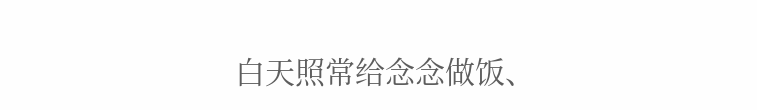白天照常给念念做饭、